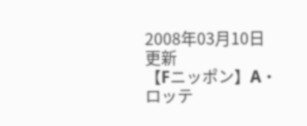2008年03月10日 更新
【Fニッポン】A・ロッテ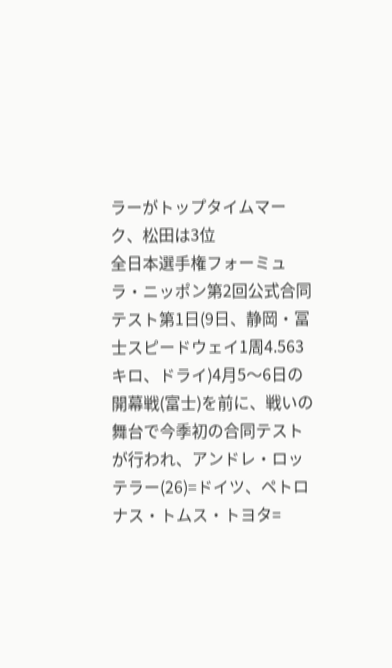ラーがトップタイムマーク、松田は3位
全日本選手権フォーミュラ・ニッポン第2回公式合同テスト第1日(9日、静岡・冨士スピードウェイ1周4.563キロ、ドライ)4月5〜6日の開幕戦(富士)を前に、戦いの舞台で今季初の合同テストが行われ、アンドレ・ロッテラー(26)=ドイツ、ペトロナス・トムス・トヨタ=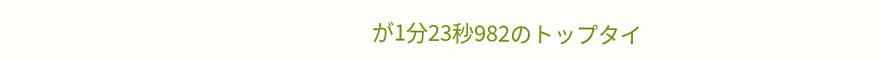が1分23秒982のトップタイ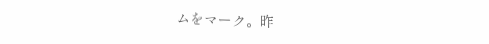ムをマーク。昨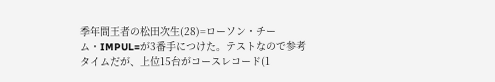季年間王者の松田次生(28)=ローソン・チーム・IMPUL=が3番手につけた。テストなので参考タイムだが、上位15台がコースレコード(1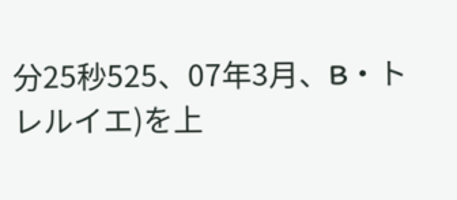分25秒525、07年3月、B・トレルイエ)を上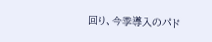回り、今季導入のパド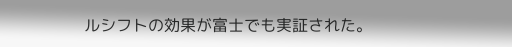ルシフトの効果が富士でも実証された。